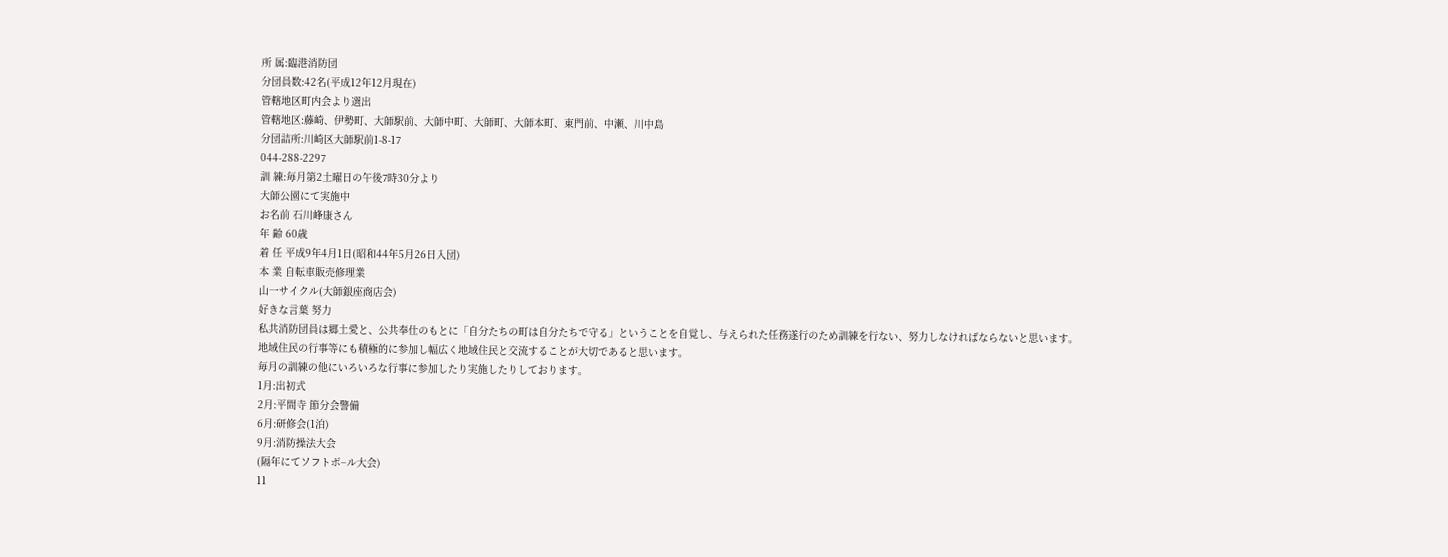所 属:臨港消防団
分団員数:42名(平成12年12月現在)
管轄地区町内会より選出
管轄地区:藤崎、伊勢町、大師駅前、大師中町、大師町、大師本町、東門前、中瀬、川中島
分団詰所:川崎区大師駅前1-8-17
044-288-2297
訓 練:毎月第2土曜日の午後7時30分より
大師公園にて実施中
お名前 石川峰康さん
年 齢 60歳
着 任 平成9年4月1日(昭和44年5月26日入団)
本 業 自転車販売修理業
山一サイクル(大師銀座商店会)
好きな言葉 努力
私共消防団員は郷土愛と、公共奉仕のもとに「自分たちの町は自分たちで守る」ということを自覚し、与えられた任務遂行のため訓練を行ない、努力しなければならないと思います。
地域住民の行事等にも積極的に参加し幅広く地域住民と交流することが大切であると思います。
毎月の訓練の他にいろいろな行事に参加したり実施したりしております。
1月:出初式
2月:平間寺 節分会警備
6月:研修会(1泊)
9月:消防操法大会
(隔年にてソフトボ−ル大会)
11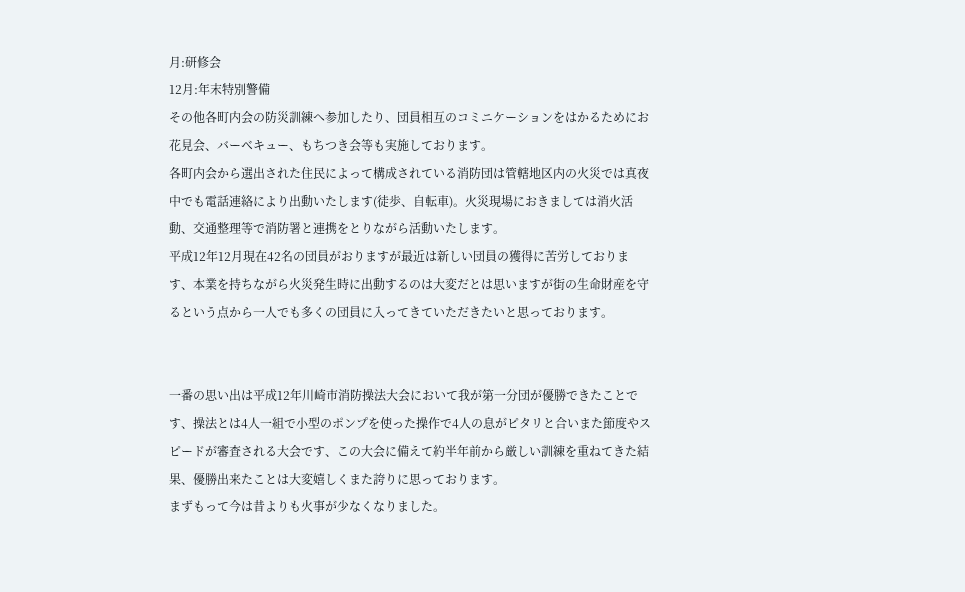月:研修会
12月:年末特別警備
その他各町内会の防災訓練へ参加したり、団員相互のコミニケーションをはかるためにお花見会、バーベキュー、もちつき会等も実施しております。
各町内会から選出された住民によって構成されている消防団は管轄地区内の火災では真夜中でも電話連絡により出動いたします(徒歩、自転車)。火災現場におきましては消火活動、交通整理等で消防署と連携をとりながら活動いたします。
平成12年12月現在42名の団員がおりますが最近は新しい団員の獲得に苦労しております、本業を持ちながら火災発生時に出動するのは大変だとは思いますが街の生命財産を守るという点から一人でも多くの団員に入ってきていただきたいと思っております。


一番の思い出は平成12年川崎市消防操法大会において我が第一分団が優勝できたことです、操法とは4人一組で小型のポンプを使った操作で4人の息がピタリと合いまた節度やスピードが審査される大会です、この大会に備えて約半年前から厳しい訓練を重ねてきた結果、優勝出来たことは大変嬉しくまた誇りに思っております。
まずもって今は昔よりも火事が少なくなりました。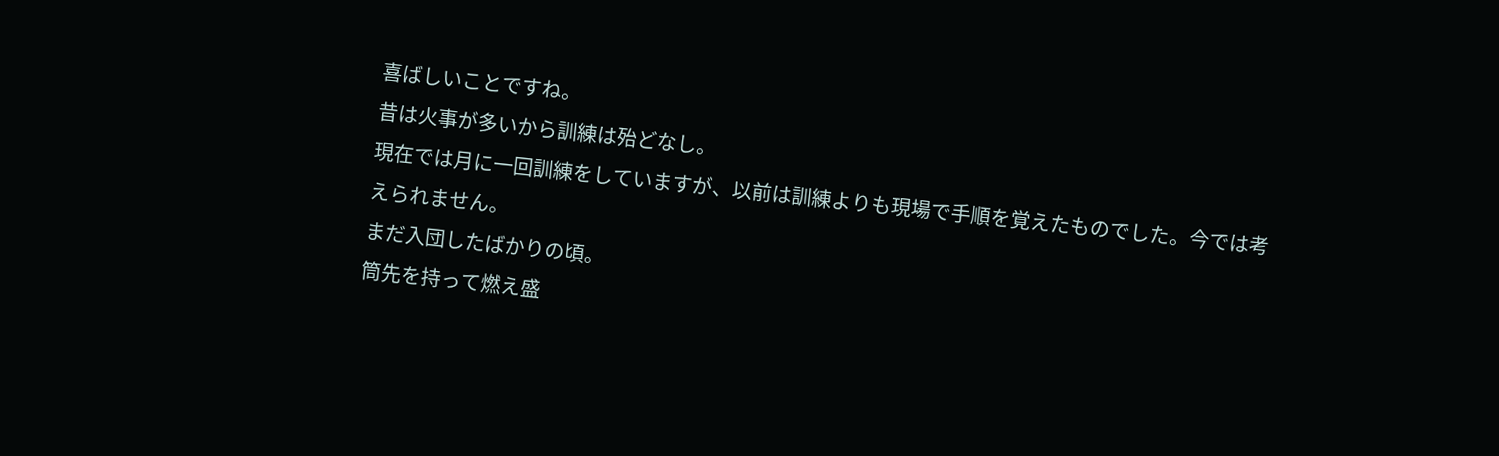喜ばしいことですね。
昔は火事が多いから訓練は殆どなし。
現在では月に一回訓練をしていますが、以前は訓練よりも現場で手順を覚えたものでした。今では考えられません。
まだ入団したばかりの頃。
筒先を持って燃え盛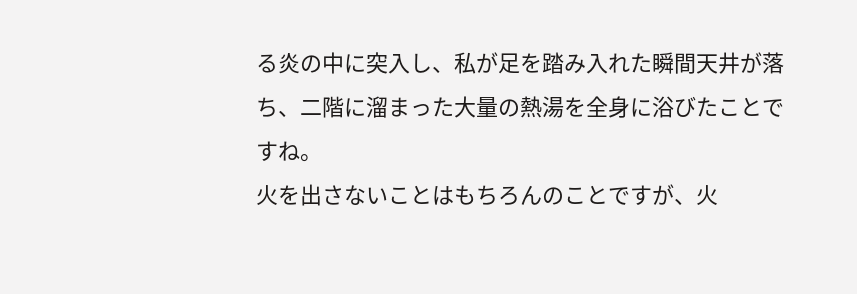る炎の中に突入し、私が足を踏み入れた瞬間天井が落ち、二階に溜まった大量の熱湯を全身に浴びたことですね。
火を出さないことはもちろんのことですが、火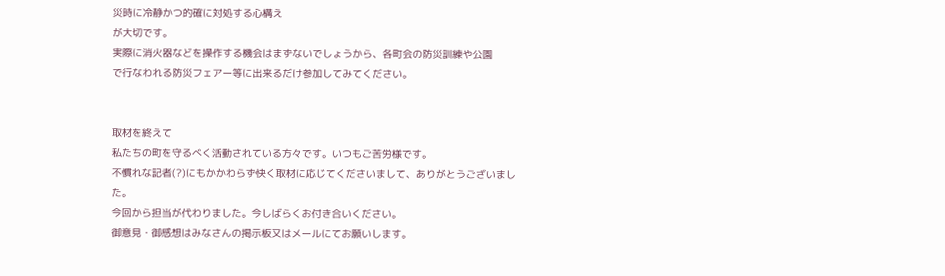災時に冷静かつ的確に対処する心構え
が大切です。
実際に消火器などを操作する機会はまずないでしょうから、各町会の防災訓練や公園
で行なわれる防災フェアー等に出来るだけ参加してみてください。


取材を終えて
私たちの町を守るべく活動されている方々です。いつもご苦労様です。
不慣れな記者(?)にもかかわらず快く取材に応じてくださいまして、ありがとうございました。
今回から担当が代わりました。今しばらくお付き合いください。
御意見・御感想はみなさんの掲示板又はメールにてお願いします。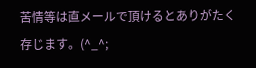苦情等は直メールで頂けるとありがたく存じます。(^_^;